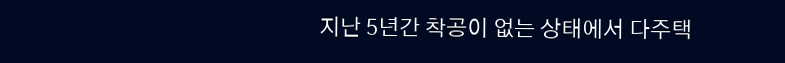지난 5년간 착공이 없는 상태에서 다주택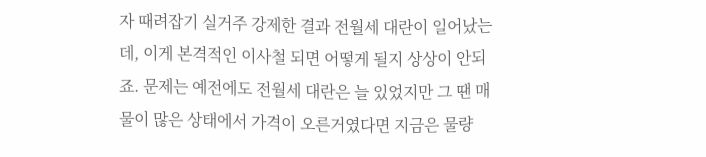자 때려잡기 실거주 강제한 결과 전월세 대란이 일어났는데, 이게 본격적인 이사철 되면 어떻게 될지 상상이 안되죠. 문제는 예전에도 전월세 대란은 늘 있었지만 그 땐 매물이 많은 상태에서 가격이 오른거였다면 지금은 물량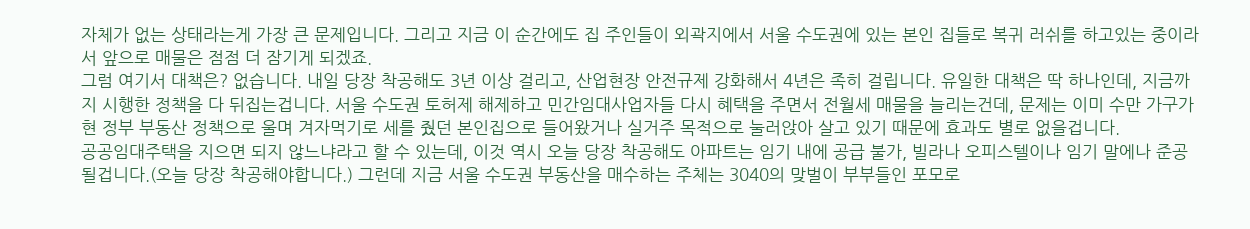자체가 없는 상태라는게 가장 큰 문제입니다. 그리고 지금 이 순간에도 집 주인들이 외곽지에서 서울 수도권에 있는 본인 집들로 복귀 러쉬를 하고있는 중이라서 앞으로 매물은 점점 더 잠기게 되겠죠.
그럼 여기서 대책은? 없습니다. 내일 당장 착공해도 3년 이상 걸리고, 산업현장 안전규제 강화해서 4년은 족히 걸립니다. 유일한 대책은 딱 하나인데, 지금까지 시행한 정책을 다 뒤집는겁니다. 서울 수도권 토허제 해제하고 민간임대사업자들 다시 혜택을 주면서 전월세 매물을 늘리는건데, 문제는 이미 수만 가구가 현 정부 부동산 정책으로 울며 겨자먹기로 세를 줬던 본인집으로 들어왔거나 실거주 목적으로 눌러앉아 살고 있기 때문에 효과도 별로 없을겁니다.
공공임대주택을 지으면 되지 않느냐라고 할 수 있는데, 이것 역시 오늘 당장 착공해도 아파트는 임기 내에 공급 불가, 빌라나 오피스텔이나 임기 말에나 준공될겁니다.(오늘 당장 착공해야합니다.) 그런데 지금 서울 수도권 부동산을 매수하는 주체는 3040의 맞벌이 부부들인 포모로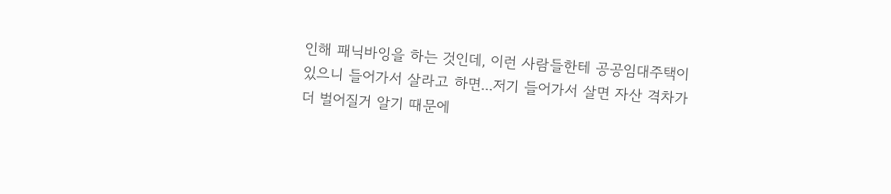인해 패닉바잉을 하는 것인데, 이런 사람들한테 공공임대주택이 있으니 들어가서 살라고 하면...저기 들어가서 살면 자산 격차가 더 벌어질거 알기 때문에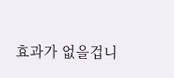효과가 없을겁니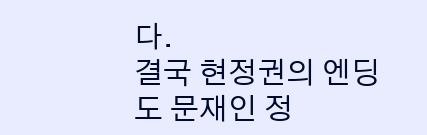다.
결국 현정권의 엔딩도 문재인 정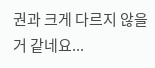권과 크게 다르지 않을거 같네요...